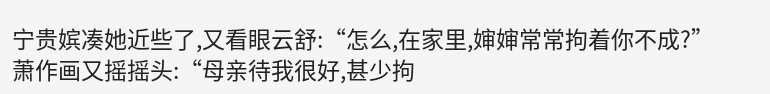宁贵嫔凑她近些了,又看眼云舒:“怎么,在家里,婶婶常常拘着你不成?”
萧作画又摇摇头:“母亲待我很好,甚少拘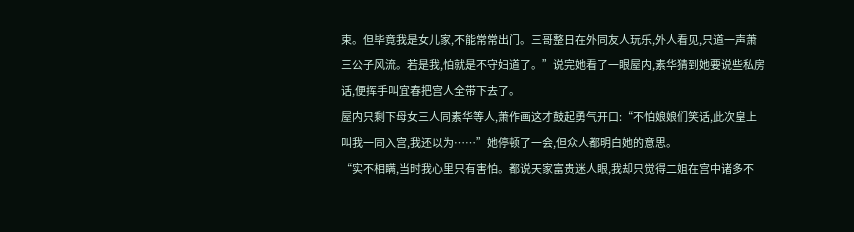束。但毕竟我是女儿家,不能常常出门。三哥整日在外同友人玩乐,外人看见,只道一声萧三公子风流。若是我,怕就是不守妇道了。”说完她看了一眼屋内,素华猜到她要说些私房话,便挥手叫宜春把宫人全带下去了。
屋内只剩下母女三人同素华等人,萧作画这才鼓起勇气开口:“不怕娘娘们笑话,此次皇上叫我一同入宫,我还以为……”她停顿了一会,但众人都明白她的意思。
“实不相瞒,当时我心里只有害怕。都说天家富贵迷人眼,我却只觉得二姐在宫中诸多不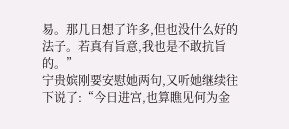易。那几日想了许多,但也没什么好的法子。若真有旨意,我也是不敢抗旨的。”
宁贵嫔刚要安慰她两句,又听她继续往下说了:“今日进宫,也算瞧见何为金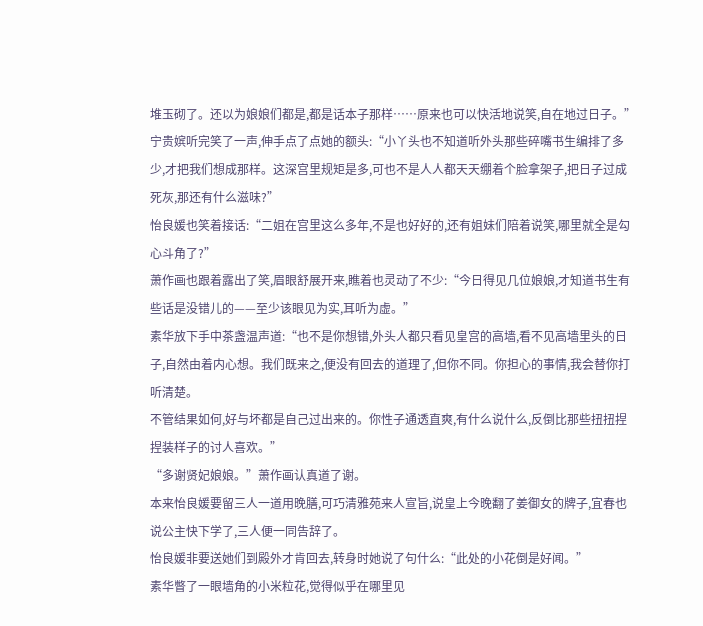堆玉砌了。还以为娘娘们都是,都是话本子那样……原来也可以快活地说笑,自在地过日子。”
宁贵嫔听完笑了一声,伸手点了点她的额头:“小丫头也不知道听外头那些碎嘴书生编排了多少,才把我们想成那样。这深宫里规矩是多,可也不是人人都天天绷着个脸拿架子,把日子过成死灰,那还有什么滋味?”
怡良媛也笑着接话:“二姐在宫里这么多年,不是也好好的,还有姐妹们陪着说笑,哪里就全是勾心斗角了?”
萧作画也跟着露出了笑,眉眼舒展开来,瞧着也灵动了不少:“今日得见几位娘娘,才知道书生有些话是没错儿的——至少该眼见为实,耳听为虚。”
素华放下手中茶盏温声道:“也不是你想错,外头人都只看见皇宫的高墙,看不见高墙里头的日子,自然由着内心想。我们既来之,便没有回去的道理了,但你不同。你担心的事情,我会替你打听清楚。
不管结果如何,好与坏都是自己过出来的。你性子通透直爽,有什么说什么,反倒比那些扭扭捏捏装样子的讨人喜欢。”
“多谢贤妃娘娘。”萧作画认真道了谢。
本来怡良媛要留三人一道用晚膳,可巧清雅苑来人宣旨,说皇上今晚翻了姜御女的牌子,宜春也说公主快下学了,三人便一同告辞了。
怡良媛非要送她们到殿外才肯回去,转身时她说了句什么:“此处的小花倒是好闻。”
素华瞥了一眼墙角的小米粒花,觉得似乎在哪里见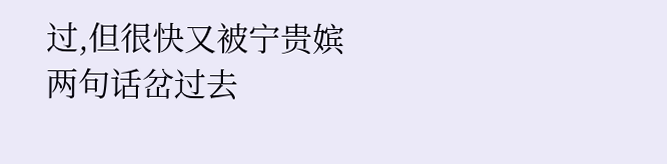过,但很快又被宁贵嫔两句话岔过去